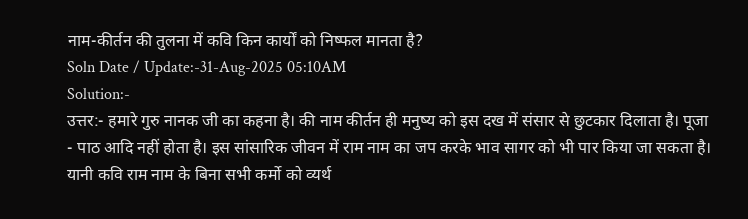नाम-कीर्तन की तुलना में कवि किन कार्यों को निष्फल मानता है?
Soln Date / Update:-31-Aug-2025 05:10AM
Solution:-
उत्तर:- हमारे गुरु नानक जी का कहना है। की नाम कीर्तन ही मनुष्य को इस दख में संसार से छुटकार दिलाता है। पूजा - पाठ आदि नहीं होता है। इस सांसारिक जीवन में राम नाम का जप करके भाव सागर को भी पार किया जा सकता है। यानी कवि राम नाम के बिना सभी कर्मो को व्यर्थ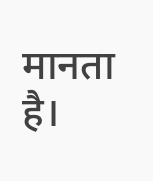मानता है।